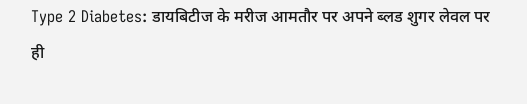Type 2 Diabetes: डायबिटीज के मरीज आमतौर पर अपने ब्लड शुगर लेवल पर ही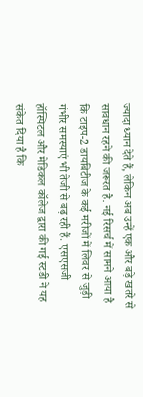ज्यादा ध्यान देते हैं, लेकिन अब उन्हें एक और बड़े खतरे से सावधान रहने की जरूरत है. नई रिसर्च में सामने आया है कि टाइप-2 डायबिटीज के कई मरीजों में लिवर से जुड़ी गंभीर समस्याएं भी तेजी से बढ़ रही हैं. एसएसजी हॉस्पिटल और मेडिकल कॉलेज द्वारा की गई स्टडी ने यह संकेत दिया है कि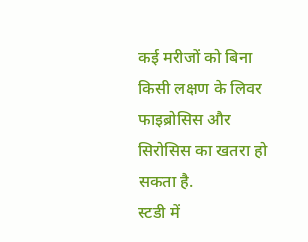कई मरीजों को बिना किसी लक्षण के लिवर फाइब्रोसिस और सिरोसिस का खतरा हो सकता है.
स्टडी में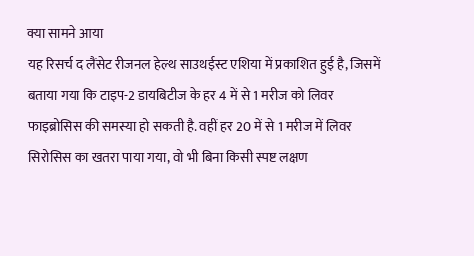क्या सामने आया
यह रिसर्च द लैंसेट रीजनल हेल्थ साउथईस्ट एशिया में प्रकाशित हुई है, जिसमें बताया गया कि टाइप-2 डायबिटीज के हर 4 में से 1 मरीज को लिवर फाइब्रोसिस की समस्या हो सकती है. वहीं हर 20 में से 1 मरीज में लिवर सिरोसिस का खतरा पाया गया, वो भी बिना किसी स्पष्ट लक्षण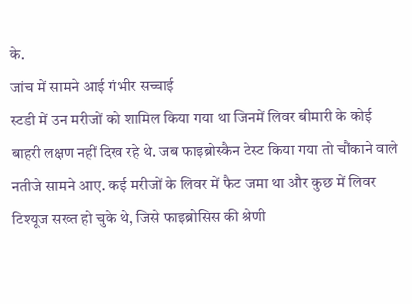के.
जांच में सामने आई गंभीर सच्चाई
स्टडी में उन मरीजों को शामिल किया गया था जिनमें लिवर बीमारी के कोई बाहरी लक्षण नहीं दिख रहे थे. जब फाइब्रोस्कैन टेस्ट किया गया तो चौंकाने वाले नतीजे सामने आए. कई मरीजों के लिवर में फैट जमा था और कुछ में लिवर टिश्यूज सख्त हो चुके थे, जिसे फाइब्रोसिस की श्रेणी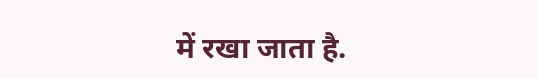में रखा जाता है.